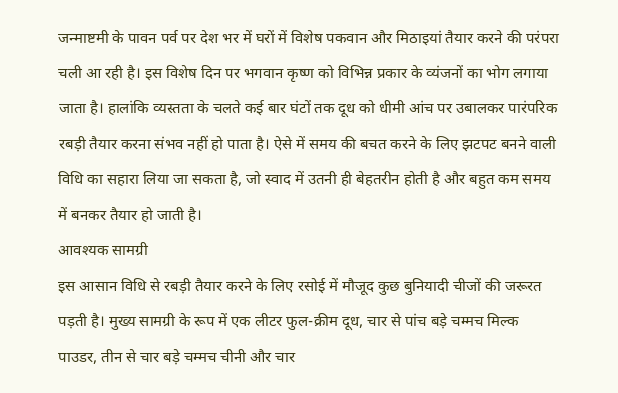जन्माष्टमी के पावन पर्व पर देश भर में घरों में विशेष पकवान और मिठाइयां तैयार करने की परंपरा चली आ रही है। इस विशेष दिन पर भगवान कृष्ण को विभिन्न प्रकार के व्यंजनों का भोग लगाया जाता है। हालांकि व्यस्तता के चलते कई बार घंटों तक दूध को धीमी आंच पर उबालकर पारंपरिक रबड़ी तैयार करना संभव नहीं हो पाता है। ऐसे में समय की बचत करने के लिए झटपट बनने वाली विधि का सहारा लिया जा सकता है, जो स्वाद में उतनी ही बेहतरीन होती है और बहुत कम समय में बनकर तैयार हो जाती है।
आवश्यक सामग्री
इस आसान विधि से रबड़ी तैयार करने के लिए रसोई में मौजूद कुछ बुनियादी चीजों की जरूरत पड़ती है। मुख्य सामग्री के रूप में एक लीटर फुल-क्रीम दूध, चार से पांच बड़े चम्मच मिल्क पाउडर, तीन से चार बड़े चम्मच चीनी और चार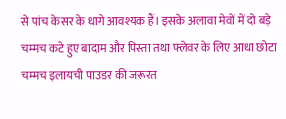से पांच केसर के धागे आवश्यक हैं। इसके अलावा मेवों में दो बड़े चम्मच कटे हुए बादाम और पिस्ता तथा फ्लेवर के लिए आधा छोटा चम्मच इलायची पाउडर की जरूरत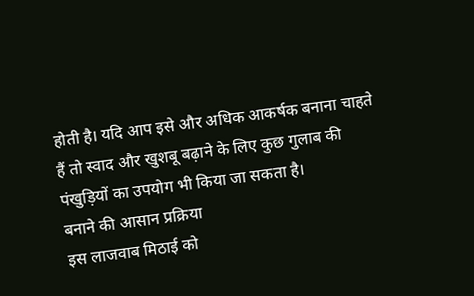होती है। यदि आप इसे और अधिक आकर्षक बनाना चाहते हैं तो स्वाद और खुशबू बढ़ाने के लिए कुछ गुलाब की पंखुड़ियों का उपयोग भी किया जा सकता है।
बनाने की आसान प्रक्रिया
इस लाजवाब मिठाई को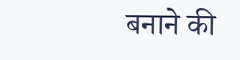बनाने की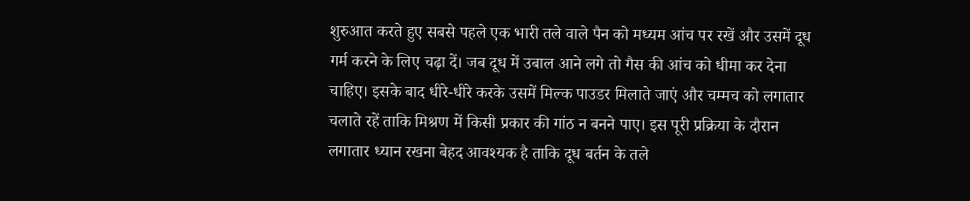शुरुआत करते हुए सबसे पहले एक भारी तले वाले पैन को मध्यम आंच पर रखें और उसमें दूध गर्म करने के लिए चढ़ा दें। जब दूध में उबाल आने लगे तो गैस की आंच को धीमा कर देना चाहिए। इसके बाद धीरे-धीरे करके उसमें मिल्क पाउडर मिलाते जाएं और चम्मच को लगातार चलाते रहें ताकि मिश्रण में किसी प्रकार की गांठ न बनने पाए। इस पूरी प्रक्रिया के दौरान लगातार ध्यान रखना बेहद आवश्यक है ताकि दूध बर्तन के तले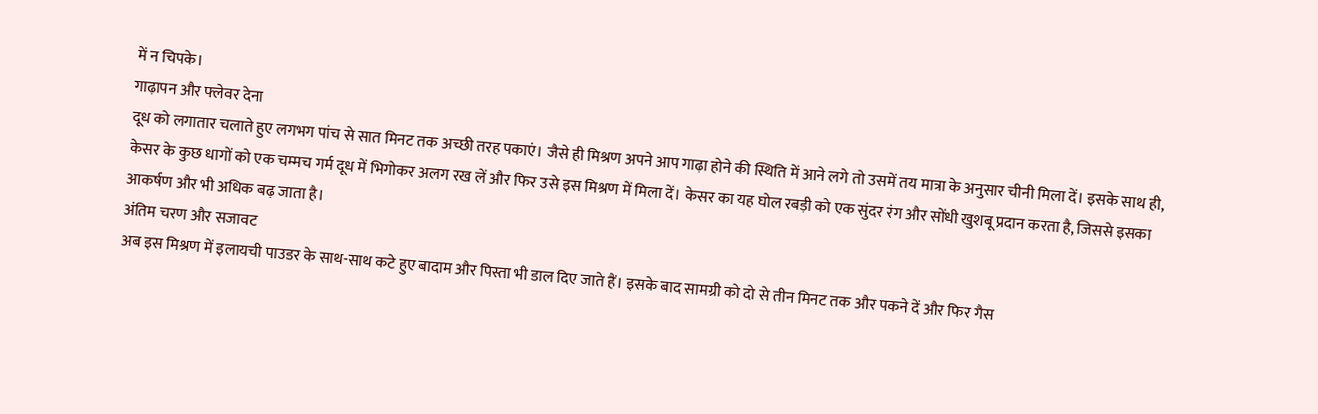में न चिपके।
गाढ़ापन और फ्लेवर देना
दूध को लगातार चलाते हुए लगभग पांच से सात मिनट तक अच्छी तरह पकाएं। जैसे ही मिश्रण अपने आप गाढ़ा होने की स्थिति में आने लगे तो उसमें तय मात्रा के अनुसार चीनी मिला दें। इसके साथ ही, केसर के कुछ धागों को एक चम्मच गर्म दूध में भिगोकर अलग रख लें और फिर उसे इस मिश्रण में मिला दें। केसर का यह घोल रबड़ी को एक सुंदर रंग और सोंधी खुशबू प्रदान करता है, जिससे इसका आकर्षण और भी अधिक बढ़ जाता है।
अंतिम चरण और सजावट
अब इस मिश्रण में इलायची पाउडर के साथ-साथ कटे हुए बादाम और पिस्ता भी डाल दिए जाते हैं। इसके बाद सामग्री को दो से तीन मिनट तक और पकने दें और फिर गैस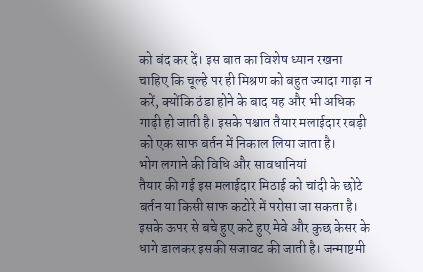को बंद कर दें। इस बात का विशेष ध्यान रखना चाहिए कि चूल्हे पर ही मिश्रण को बहुत ज्यादा गाढ़ा न करें, क्योंकि ठंडा होने के बाद यह और भी अधिक गाढ़ी हो जाती है। इसके पश्चात तैयार मलाईदार रबड़ी को एक साफ बर्तन में निकाल लिया जाता है।
भोग लगाने की विधि और सावधानियां
तैयार की गई इस मलाईदार मिठाई को चांदी के छोटे बर्तन या किसी साफ कटोरे में परोसा जा सकता है। इसके ऊपर से बचे हुए कटे हुए मेवे और कुछ केसर के धागे डालकर इसकी सजावट की जाती है। जन्माष्टमी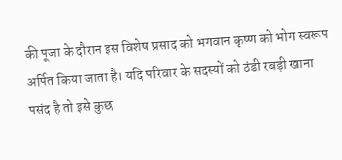की पूजा के दौरान इस विशेष प्रसाद को भगवान कृष्ण को भोग स्वरूप अर्पित किया जाता है। यदि परिवार के सदस्यों को ठंडी रबड़ी खाना पसंद है तो इसे कुछ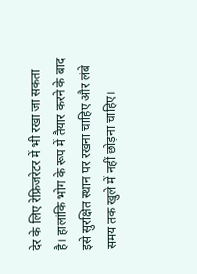देर के लिए रेफ्रिजरेटर में भी रखा जा सकता है। हालांकि भोग के रूप में तैयार करने के बाद इसे सुरक्षित स्थान पर रखना चाहिए और लंबे समय तक खुले में नहीं छोड़ना चाहिए।